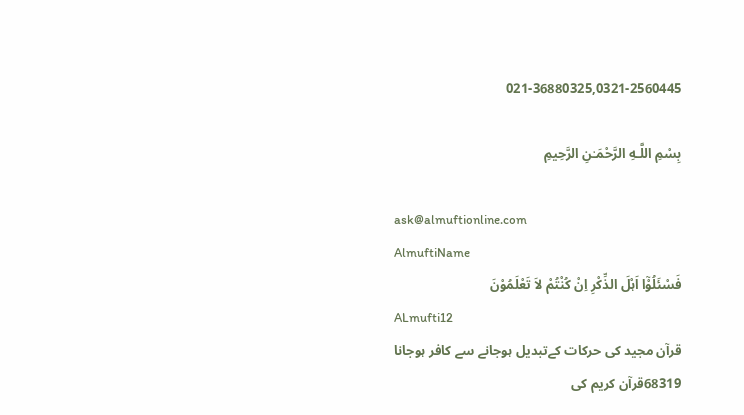021-36880325,0321-2560445

بِسْمِ اللَّـهِ الرَّحْمَـٰنِ الرَّحِيمِ

ask@almuftionline.com
AlmuftiName
فَسْئَلُوْٓا اَہْلَ الذِّکْرِ اِنْ کُنْتُمْ لاَ تَعْلَمُوْنَ
ALmufti12
قرآن مجید کی حرکات كےتبدیل ہوجانے سے کافر ہوجانا
68319قرآن کریم کی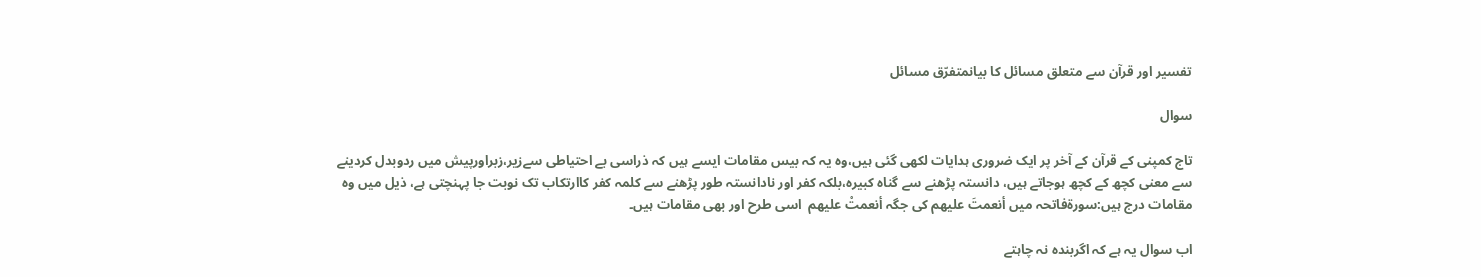تفسیر اور قرآن سے متعلق مسائل کا بیانمتفرّق مسائل

سوال

تاج کمپنی کے قرآن کے آخر پر ایک ضروری ہدایات لکھی گئی ہیں،وہ یہ کہ بیس مقامات ایسے ہیں کہ ذراسی بے احتیاطی سےزیر،زبراورپیش میں ردوبدل کردینے سے معنی کچھ کے کچھ ہوجاتے ہیں، دانستہ پڑھنے سے گناہ کبیرہ،بلکہ کفر اور نادانستہ طور پڑھنے سے کلمہ کفر کاارتکاب تک نوبت جا پہنچتی ہے، ذیل میں وہ مقامات درج ہیں:سورۃفاتحہ میں أنعمتَ علیھم کی جگہ أنعمتْ عليھم  اسی طرح اور بھی مقامات ہیں۔

اب سوال یہ ہے کہ اگربندہ نہ چاہتے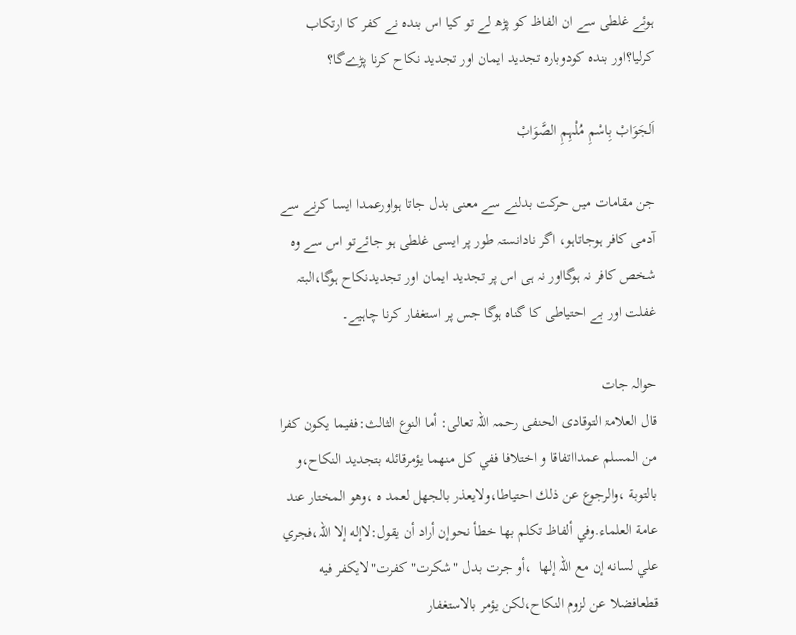ہوئے غلطی سے ان الفاظ کو پڑھ لے تو کیا اس بندہ نے کفر کا ارتکاب کرلیا؟اور بندہ کودوبارہ تجدید ایمان اور تجدید نکاح کرنا پڑےگا؟

اَلجَوَابْ بِاسْمِ مُلْہِمِ الصَّوَابْ

جن مقامات میں حرکت بدلنے سے معنی بدل جاتا ہواورعمدا ایسا کرنے سے آدمی کافر ہوجاتاہو، اگر نادانستہ طور پر ایسی غلطی ہو جائےتو اس سے وہ شخص کافر نہ ہوگااور نہ ہی اس پر تجدید ایمان اور تجدیدنکاح ہوگا،البتہ غفلت اور بے احتیاطی کا گناہ ہوگا جس پر استغفار کرنا چاہیے۔

حوالہ جات
قال العلامۃ التوقادی الحنفی رحمہ اللہ تعالی: أما النوع الثالث:ففيما يكون كفرا من المسلم عمدااتفاقا و اختلافا ففي كل منھما يؤمرقائله بتجديد النكاح،و بالتوبة ،والرجوع عن ذلك احتياطا،ولايعذر بالجھل لعمد ه ،وھو المختار عند عامة العلماء.وفي ألفاظ تكلم بھا خطأ نحوإن أراد أن يقول:لاإله إلا اللہ،فجري علي لسانه إن مع اللہ إلھا  ،أو جرت بدل "شكرت" كفرت"لايكفر فيه قطعافضلا عن لزوم النكاح،لكن يؤمر بالاستغفار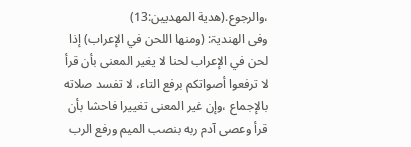،والرجوع.(ھدية المھديين:13)
وفی الھندیۃ: (ومنها اللحن في الإعراب) إذا لحن في الإعراب لحنا لا يغير المعنى بأن قرأ لا ترفعوا أصواتكم برفع التاء، لا تفسد صلاته بالإجماع ،وإن غير المعنى تغييرا فاحشا بأن قرأ وعصى آدم ربه بنصب الميم ورفع الرب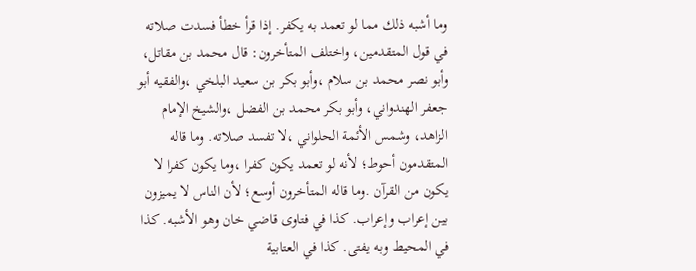وما أشبه ذلك مما لو تعمد به يكفر. إذا قرأ خطأ فسدت صلاته في قول المتقدمين، واختلف المتأخرون: قال محمد بن مقاتل، وأبو نصر محمد بن سلام ،وأبو بكر بن سعيد البلخي ،والفقيه أبو جعفر الهندواني، وأبو بكر محمد بن الفضل ،والشيخ الإمام الزاهد، وشمس الأئمة الحلواني ،لا تفسد صلاته. وما قاله المتقدمون أحوط؛ لأنه لو تعمد يكون كفرا ،وما يكون كفرا لا يكون من القرآن .وما قاله المتأخرون أوسع؛ لأن الناس لا يميزون بين إعراب وإعراب. كذا في فتاوى قاضي خان وهو الأشبه. كذا في المحيط وبه يفتى. كذا في العتابية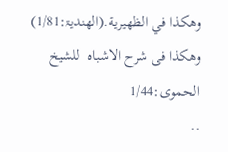وهكذا في الظهيرية.(الھندیۃ:1/81)
وھکذا فی شرح الاشباہ  للشیخ الحموی:1/44
..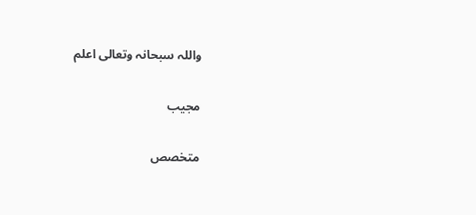واللہ سبحانہ وتعالی اعلم

مجیب

متخصص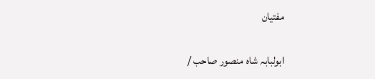مفتیان

ابولبابہ شاہ منصور صاحب /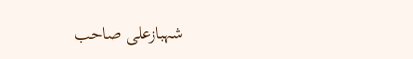شہبازعلی صاحب